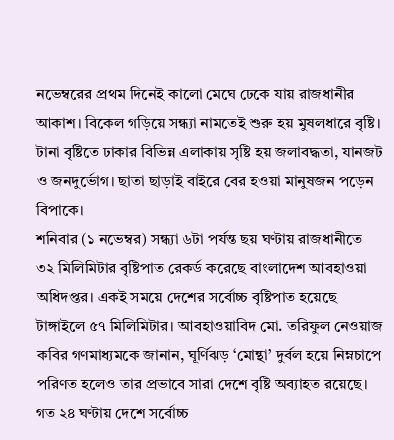নভেম্বরের প্রথম দিনেই কালো মেঘে ঢেকে যায় রাজধানীর আকাশ। বিকেল গড়িয়ে সন্ধ্যা নামতেই শুরু হয় মুষলধারে বৃষ্টি। টানা বৃষ্টিতে ঢাকার বিভিন্ন এলাকায় সৃষ্টি হয় জলাবদ্ধতা, যানজট ও জনদুর্ভোগ। ছাতা ছাড়াই বাইরে বের হওয়া মানুষজন পড়েন বিপাকে।
শনিবার (১ নভেম্বর) সন্ধ্যা ৬টা পর্যন্ত ছয় ঘণ্টায় রাজধানীতে ৩২ মিলিমিটার বৃষ্টিপাত রেকর্ড করেছে বাংলাদেশ আবহাওয়া অধিদপ্তর। একই সময়ে দেশের সর্বোচ্চ বৃষ্টিপাত হয়েছে টাঙ্গাইলে ৫৭ মিলিমিটার। আবহাওয়াবিদ মো. তরিফুল নেওয়াজ কবির গণমাধ্যমকে জানান, ঘূর্ণিঝড় ‘মোন্থা’ দুর্বল হয়ে নিম্নচাপে পরিণত হলেও তার প্রভাবে সারা দেশে বৃষ্টি অব্যাহত রয়েছে। গত ২৪ ঘণ্টায় দেশে সর্বোচ্চ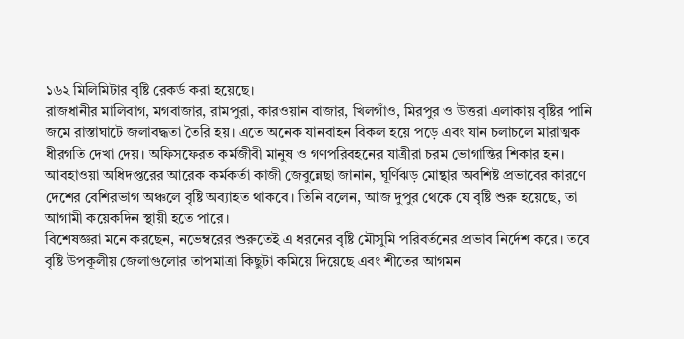১৬২ মিলিমিটার বৃষ্টি রেকর্ড করা হয়েছে।
রাজধানীর মালিবাগ, মগবাজার, রামপুরা, কারওয়ান বাজার, খিলগাঁও, মিরপুর ও উত্তরা এলাকায় বৃষ্টির পানি জমে রাস্তাঘাটে জলাবদ্ধতা তৈরি হয়। এতে অনেক যানবাহন বিকল হয়ে পড়ে এবং যান চলাচলে মারাত্মক ধীরগতি দেখা দেয়। অফিসফেরত কর্মজীবী মানুষ ও গণপরিবহনের যাত্রীরা চরম ভোগান্তির শিকার হন।
আবহাওয়া অধিদপ্তরের আরেক কর্মকর্তা কাজী জেবুন্নেছা জানান, ঘূর্ণিঝড় মোন্থার অবশিষ্ট প্রভাবের কারণে দেশের বেশিরভাগ অঞ্চলে বৃষ্টি অব্যাহত থাকবে। তিনি বলেন, আজ দুপুর থেকে যে বৃষ্টি শুরু হয়েছে, তা আগামী কয়েকদিন স্থায়ী হতে পারে।
বিশেষজ্ঞরা মনে করছেন, নভেম্বরের শুরুতেই এ ধরনের বৃষ্টি মৌসুমি পরিবর্তনের প্রভাব নির্দেশ করে। তবে বৃষ্টি উপকূলীয় জেলাগুলোর তাপমাত্রা কিছুটা কমিয়ে দিয়েছে এবং শীতের আগমন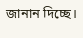জানান দিচ্ছে।